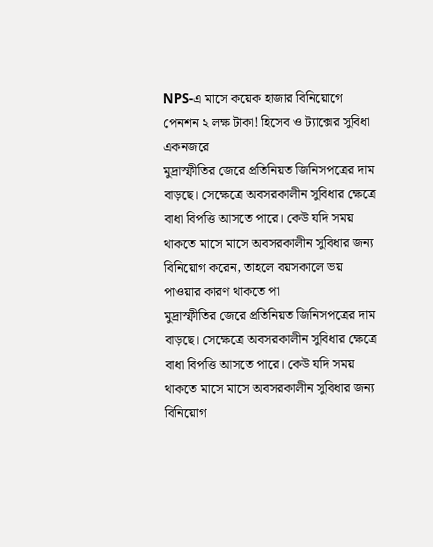NPS-এ মাসে কয়েক হাজার বিনিয়োগে পেনশন ২ লক্ষ টাকা! হিসেব ও ট্যাক্সের সুবিধা একনজরে
মুদ্রাস্ফীতির জেরে প্রতিনিয়ত জিনিসপত্রের দাম বাড়ছে। সেক্ষেত্রে অবসরকালীন সুবিধার ক্ষেত্রে বাধা বিপত্তি আসতে পারে। কেউ যদি সময় থাকতে মাসে মাসে অবসরকালীন সুবিধার জন্য বিনিয়োগ করেন, তাহলে বয়সকালে ভয় পাওয়ার কারণ থাকতে পা
মুদ্রাস্ফীতির জেরে প্রতিনিয়ত জিনিসপত্রের দাম বাড়ছে। সেক্ষেত্রে অবসরকালীন সুবিধার ক্ষেত্রে বাধা বিপত্তি আসতে পারে। কেউ যদি সময় থাকতে মাসে মাসে অবসরকালীন সুবিধার জন্য বিনিয়োগ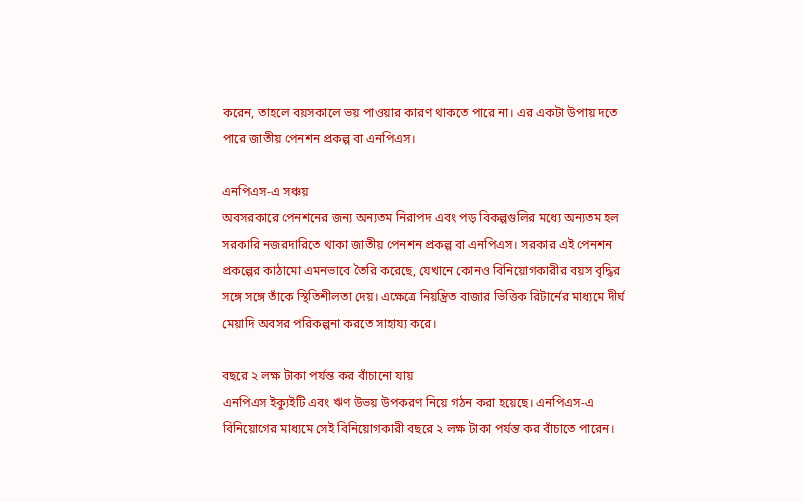করেন, তাহলে বয়সকালে ভয় পাওয়ার কারণ থাকতে পারে না। এর একটা উপায় দতে পারে জাতীয় পেনশন প্রকল্প বা এনপিএস।

এনপিএস-এ সঞ্চয়
অবসরকারে পেনশনের জন্য অন্যতম নিরাপদ এবং পড় বিকল্পগুলির মধ্যে অন্যতম হল সরকারি নজরদারিতে থাকা জাতীয় পেনশন প্রকল্প বা এনপিএস। সরকার এই পেনশন প্রকল্পের কাঠামো এমনভাবে তৈরি করেছে, যেখানে কোনও বিনিয়োগকারীর বয়স বৃদ্ধির সঙ্গে সঙ্গে তাঁকে স্থিতিশীলতা দেয়। এক্ষেত্রে নিয়ন্ত্রিত বাজার ভিত্তিক রিটার্নের মাধ্যমে দীর্ঘ মেয়াদি অবসর পরিকল্পনা করতে সাহায্য করে।

বছরে ২ লক্ষ টাকা পর্যন্ত কর বাঁচানো যায়
এনপিএস ইক্যুইটি এবং ঋণ উভয় উপকরণ নিয়ে গঠন করা হয়েছে। এনপিএস-এ বিনিয়োগের মাধ্যমে সেই বিনিয়োগকারী বছরে ২ লক্ষ টাকা পর্যন্ত কর বাঁচাতে পারেন।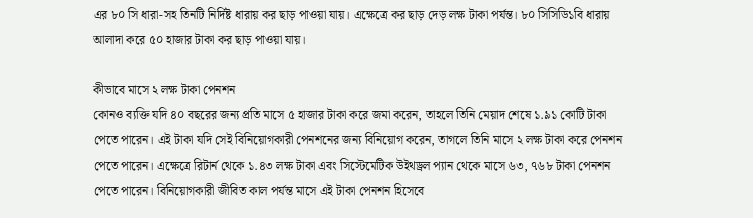এর ৮০ সি ধারা-সহ তিনটি নির্দিষ্ট ধারায় কর ছাড় পাওয়া যায়। এক্ষেত্রে কর ছাড় দেড় লক্ষ টাকা পর্যন্ত। ৮০ সিসিডি১বি ধারায় আলাদা করে ৫০ হাজার টাকা কর ছাড় পাওয়া যায়।

কীভাবে মাসে ২ লক্ষ টাকা পেনশন
কোনও ব্যক্তি যদি ৪০ বছরের জন্য প্রতি মাসে ৫ হাজার টাকা করে জমা করেন, তাহলে তিনি মেয়াদ শেষে ১.৯১ কোটি টাকা পেতে পারেন। এই টাকা যদি সেই বিনিয়োগকারী পেনশনের জন্য বিনিয়োগ করেন, তাগলে তিনি মাসে ২ লক্ষ টাকা করে পেনশন পেতে পারেন। এক্ষেত্রে রিটার্ন থেকে ১.৪৩ লক্ষ টাকা এবং সিস্টেমেটিক উইথড্রল প্যান থেকে মাসে ৬৩, ৭৬৮ টাকা পেনশন পেতে পারেন। বিনিয়োগকারী জীবিত কাল পর্যন্ত মাসে এই টাকা পেনশন হিসেবে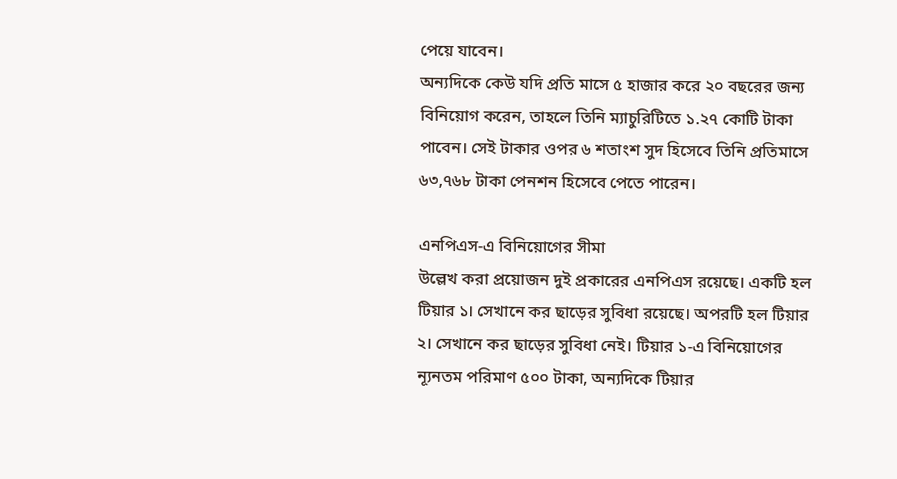পেয়ে যাবেন।
অন্যদিকে কেউ যদি প্রতি মাসে ৫ হাজার করে ২০ বছরের জন্য বিনিয়োগ করেন, তাহলে তিনি ম্যাচুরিটিতে ১.২৭ কোটি টাকা পাবেন। সেই টাকার ওপর ৬ শতাংশ সুদ হিসেবে তিনি প্রতিমাসে ৬৩,৭৬৮ টাকা পেনশন হিসেবে পেতে পারেন।

এনপিএস-এ বিনিয়োগের সীমা
উল্লেখ করা প্রয়োজন দুই প্রকারের এনপিএস রয়েছে। একটি হল টিয়ার ১। সেখানে কর ছাড়ের সুবিধা রয়েছে। অপরটি হল টিয়ার ২। সেখানে কর ছাড়ের সুবিধা নেই। টিয়ার ১-এ বিনিয়োগের ন্যূনতম পরিমাণ ৫০০ টাকা, অন্যদিকে টিয়ার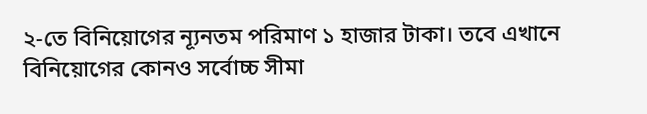২-তে বিনিয়োগের ন্যূনতম পরিমাণ ১ হাজার টাকা। তবে এখানে বিনিয়োগের কোনও সর্বোচ্চ সীমা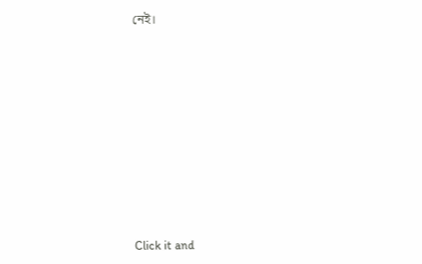নেই।












Click it and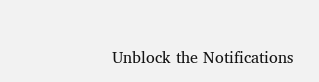Unblock the Notifications